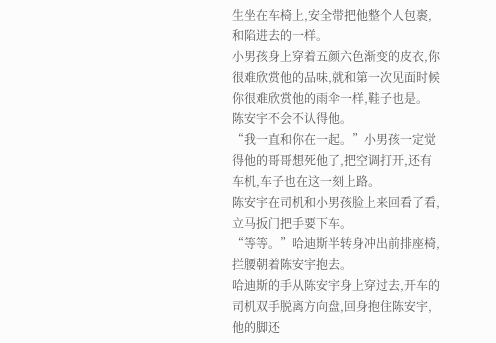生坐在车椅上,安全带把他整个人包裹,和陷进去的一样。
小男孩身上穿着五颜六色渐变的皮衣,你很难欣赏他的品味,就和第一次见面时候你很难欣赏他的雨伞一样,鞋子也是。
陈安宇不会不认得他。
“我一直和你在一起。”小男孩一定觉得他的哥哥想死他了,把空调打开,还有车机,车子也在这一刻上路。
陈安宇在司机和小男孩脸上来回看了看,立马扳门把手要下车。
“等等。”哈迪斯半转身冲出前排座椅,拦腰朝着陈安宇抱去。
哈迪斯的手从陈安宇身上穿过去,开车的司机双手脱离方向盘,回身抱住陈安宇,他的脚还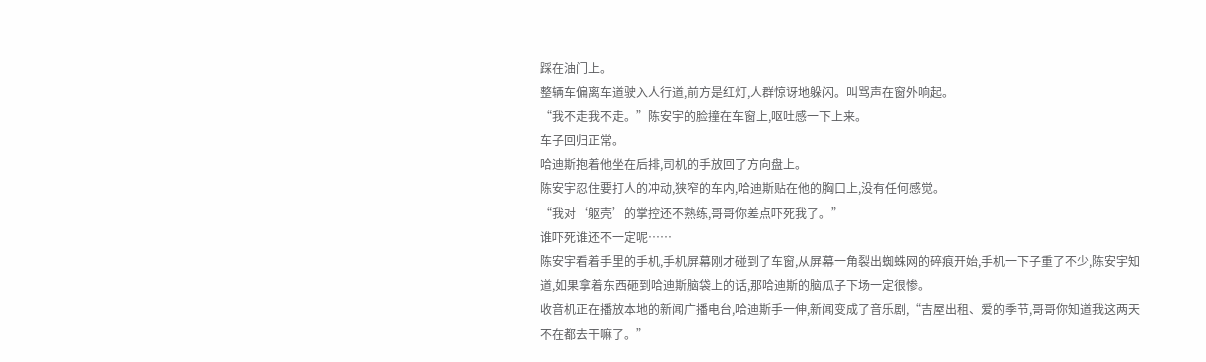踩在油门上。
整辆车偏离车道驶入人行道,前方是红灯,人群惊讶地躲闪。叫骂声在窗外响起。
“我不走我不走。”陈安宇的脸撞在车窗上,呕吐感一下上来。
车子回归正常。
哈迪斯抱着他坐在后排,司机的手放回了方向盘上。
陈安宇忍住要打人的冲动,狭窄的车内,哈迪斯贴在他的胸口上,没有任何感觉。
“我对‘躯壳’的掌控还不熟练,哥哥你差点吓死我了。”
谁吓死谁还不一定呢……
陈安宇看着手里的手机,手机屏幕刚才碰到了车窗,从屏幕一角裂出蜘蛛网的碎痕开始,手机一下子重了不少,陈安宇知道,如果拿着东西砸到哈迪斯脑袋上的话,那哈迪斯的脑瓜子下场一定很惨。
收音机正在播放本地的新闻广播电台,哈迪斯手一伸,新闻变成了音乐剧,“吉屋出租、爱的季节,哥哥你知道我这两天不在都去干嘛了。”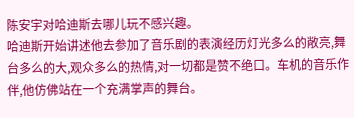陈安宇对哈迪斯去哪儿玩不感兴趣。
哈迪斯开始讲述他去参加了音乐剧的表演经历灯光多么的敞亮,舞台多么的大,观众多么的热情,对一切都是赞不绝口。车机的音乐作伴,他仿佛站在一个充满掌声的舞台。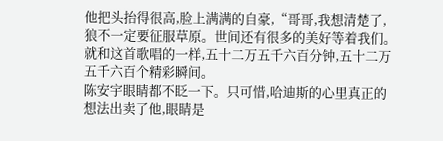他把头抬得很高,脸上满满的自豪,“哥哥,我想清楚了,狼不一定要征服草原。世间还有很多的美好等着我们。就和这首歌唱的一样,五十二万五千六百分钟,五十二万五千六百个精彩瞬间。
陈安宇眼睛都不眨一下。只可惜,哈迪斯的心里真正的想法出卖了他,眼睛是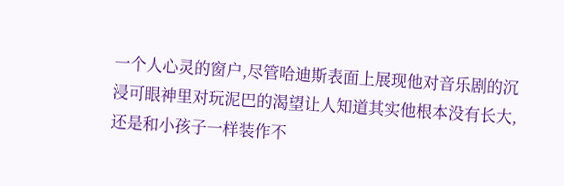一个人心灵的窗户,尽管哈迪斯表面上展现他对音乐剧的沉浸可眼神里对玩泥巴的渴望让人知道其实他根本没有长大,还是和小孩子一样装作不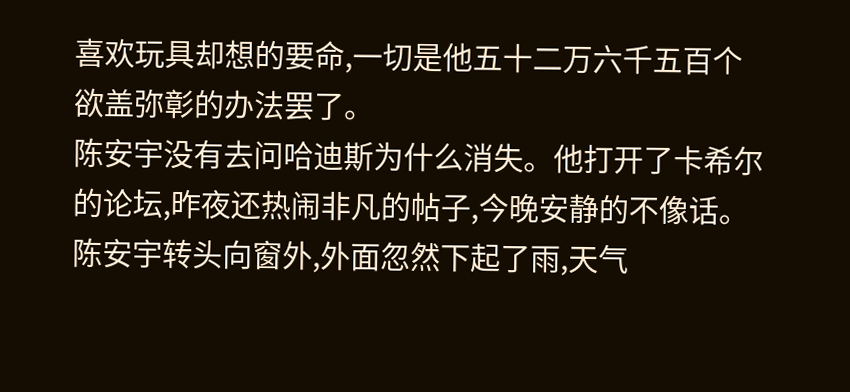喜欢玩具却想的要命,一切是他五十二万六千五百个欲盖弥彰的办法罢了。
陈安宇没有去问哈迪斯为什么消失。他打开了卡希尔的论坛,昨夜还热闹非凡的帖子,今晚安静的不像话。
陈安宇转头向窗外,外面忽然下起了雨,天气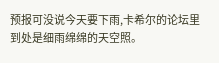预报可没说今天要下雨,卡希尔的论坛里到处是细雨绵绵的天空照。